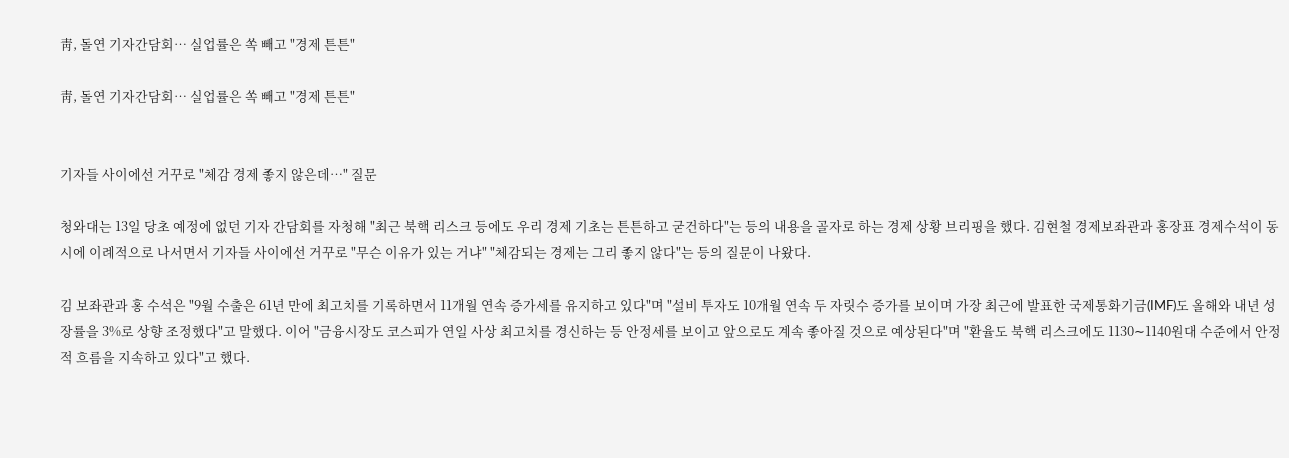靑, 돌연 기자간담회… 실업률은 쏙 빼고 "경제 튼튼"

靑, 돌연 기자간담회… 실업률은 쏙 빼고 "경제 튼튼"


기자들 사이에선 거꾸로 "체감 경제 좋지 않은데…" 질문

청와대는 13일 당초 예정에 없던 기자 간담회를 자청해 "최근 북핵 리스크 등에도 우리 경제 기초는 튼튼하고 굳건하다"는 등의 내용을 골자로 하는 경제 상황 브리핑을 했다. 김현철 경제보좌관과 홍장표 경제수석이 동시에 이례적으로 나서면서 기자들 사이에선 거꾸로 "무슨 이유가 있는 거냐" "체감되는 경제는 그리 좋지 않다"는 등의 질문이 나왔다.

김 보좌관과 홍 수석은 "9월 수출은 61년 만에 최고치를 기록하면서 11개월 연속 증가세를 유지하고 있다"며 "설비 투자도 10개월 연속 두 자릿수 증가를 보이며 가장 최근에 발표한 국제통화기금(IMF)도 올해와 내년 성장률을 3%로 상향 조정했다"고 말했다. 이어 "금융시장도 코스피가 연일 사상 최고치를 경신하는 등 안정세를 보이고 앞으로도 계속 좋아질 것으로 예상된다"며 "환율도 북핵 리스크에도 1130∼1140원대 수준에서 안정적 흐름을 지속하고 있다"고 했다.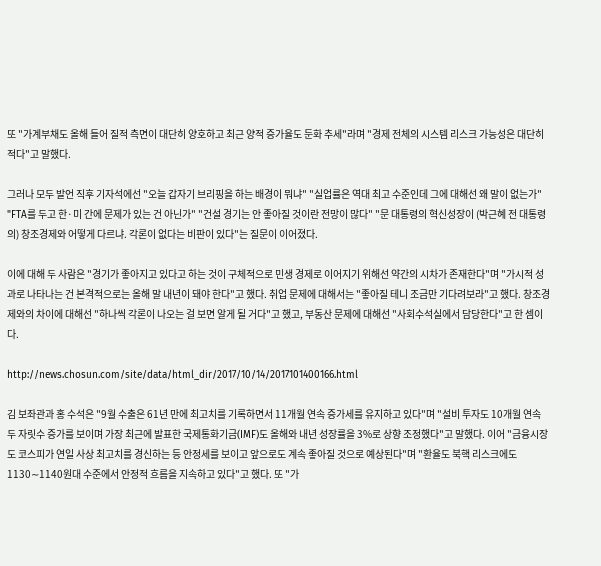또 "가계부채도 올해 들어 질적 측면이 대단히 양호하고 최근 양적 증가율도 둔화 추세"라며 "경제 전체의 시스템 리스크 가능성은 대단히 적다"고 말했다.

그러나 모두 발언 직후 기자석에선 "오늘 갑자기 브리핑을 하는 배경이 뭐냐" "실업률은 역대 최고 수준인데 그에 대해선 왜 말이 없는가" "FTA를 두고 한·미 간에 문제가 있는 건 아닌가" "건설 경기는 안 좋아질 것이란 전망이 많다" "문 대통령의 혁신성장이 (박근혜 전 대통령의) 창조경제와 어떻게 다르냐. 각론이 없다는 비판이 있다"는 질문이 이어졌다.

이에 대해 두 사람은 "경기가 좋아지고 있다고 하는 것이 구체적으로 민생 경제로 이어지기 위해선 약간의 시차가 존재한다"며 "가시적 성과로 나타나는 건 본격적으로는 올해 말 내년이 돼야 한다"고 했다. 취업 문제에 대해서는 "좋아질 테니 조금만 기다려보라"고 했다. 창조경제와의 차이에 대해선 "하나씩 각론이 나오는 걸 보면 알게 될 거다"고 했고, 부동산 문제에 대해선 "사회수석실에서 담당한다"고 한 셈이다.

http://news.chosun.com/site/data/html_dir/2017/10/14/2017101400166.html

김 보좌관과 홍 수석은 "9월 수출은 61년 만에 최고치를 기록하면서 11개월 연속 증가세를 유지하고 있다"며 "설비 투자도 10개월 연속 두 자릿수 증가를 보이며 가장 최근에 발표한 국제통화기금(IMF)도 올해와 내년 성장률을 3%로 상향 조정했다"고 말했다. 이어 "금융시장도 코스피가 연일 사상 최고치를 경신하는 등 안정세를 보이고 앞으로도 계속 좋아질 것으로 예상된다"며 "환율도 북핵 리스크에도 1130∼1140원대 수준에서 안정적 흐름을 지속하고 있다"고 했다. 또 "가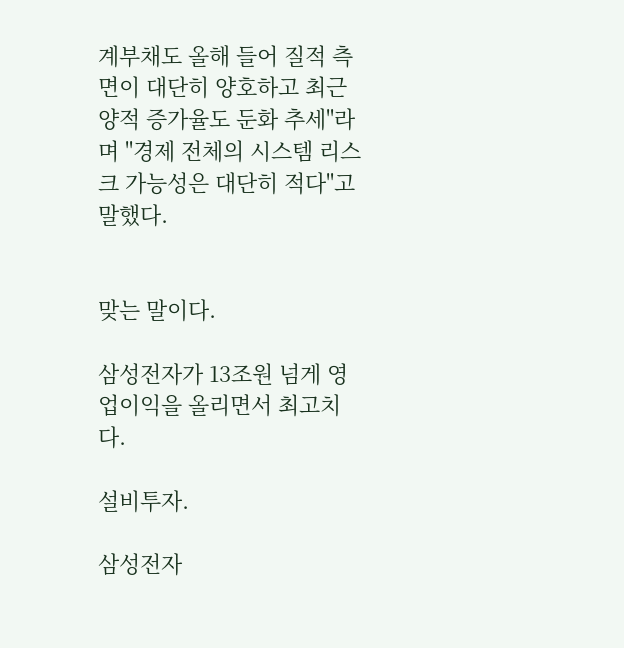계부채도 올해 들어 질적 측면이 대단히 양호하고 최근 양적 증가율도 둔화 추세"라며 "경제 전체의 시스템 리스크 가능성은 대단히 적다"고 말했다.


맞는 말이다.

삼성전자가 13조원 넘게 영업이익을 올리면서 최고치다.

설비투자.

삼성전자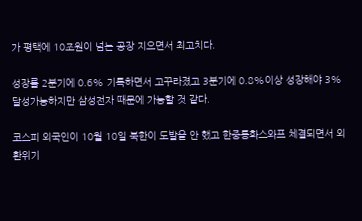가 평택에 10조원이 넘는 공장 지으면서 최고치다.

성장률 2분기에 0.6% 기록하면서 고꾸라졌고 3분기에 0.8%이상 성장해야 3% 달성가능하지만 삼성전자 때문에 가능할 것 같다.

코스피 외국인이 10월 10일 북한이 도발을 안 했고 한중통화스와프 체결되면서 외환위기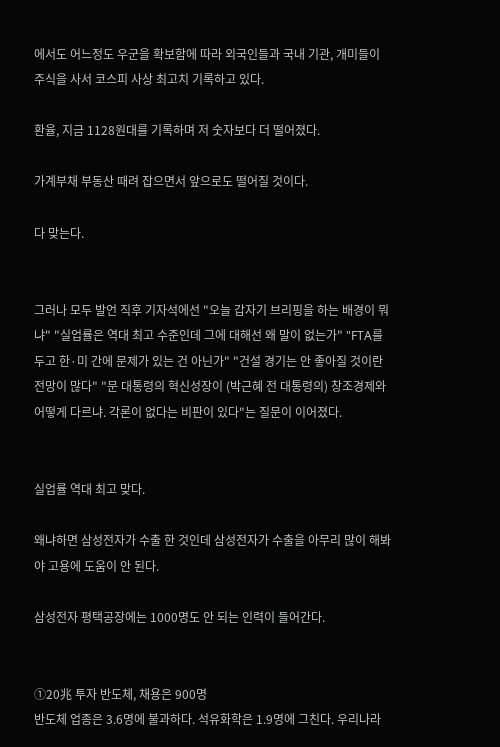에서도 어느정도 우군을 확보함에 따라 외국인들과 국내 기관, 개미들이 주식을 사서 코스피 사상 최고치 기록하고 있다.

환율, 지금 1128원대를 기록하며 저 숫자보다 더 떨어졌다.

가계부채 부동산 때려 잡으면서 앞으로도 떨어질 것이다.

다 맞는다.


그러나 모두 발언 직후 기자석에선 "오늘 갑자기 브리핑을 하는 배경이 뭐냐" "실업률은 역대 최고 수준인데 그에 대해선 왜 말이 없는가" "FTA를 두고 한·미 간에 문제가 있는 건 아닌가" "건설 경기는 안 좋아질 것이란 전망이 많다" "문 대통령의 혁신성장이 (박근혜 전 대통령의) 창조경제와 어떻게 다르냐. 각론이 없다는 비판이 있다"는 질문이 이어졌다.


실업률 역대 최고 맞다.

왜냐하면 삼성전자가 수출 한 것인데 삼성전자가 수출을 아무리 많이 해봐야 고용에 도움이 안 된다.

삼성전자 평택공장에는 1000명도 안 되는 인력이 들어간다.


①20兆 투자 반도체, 채용은 900명
반도체 업종은 3.6명에 불과하다. 석유화학은 1.9명에 그친다. 우리나라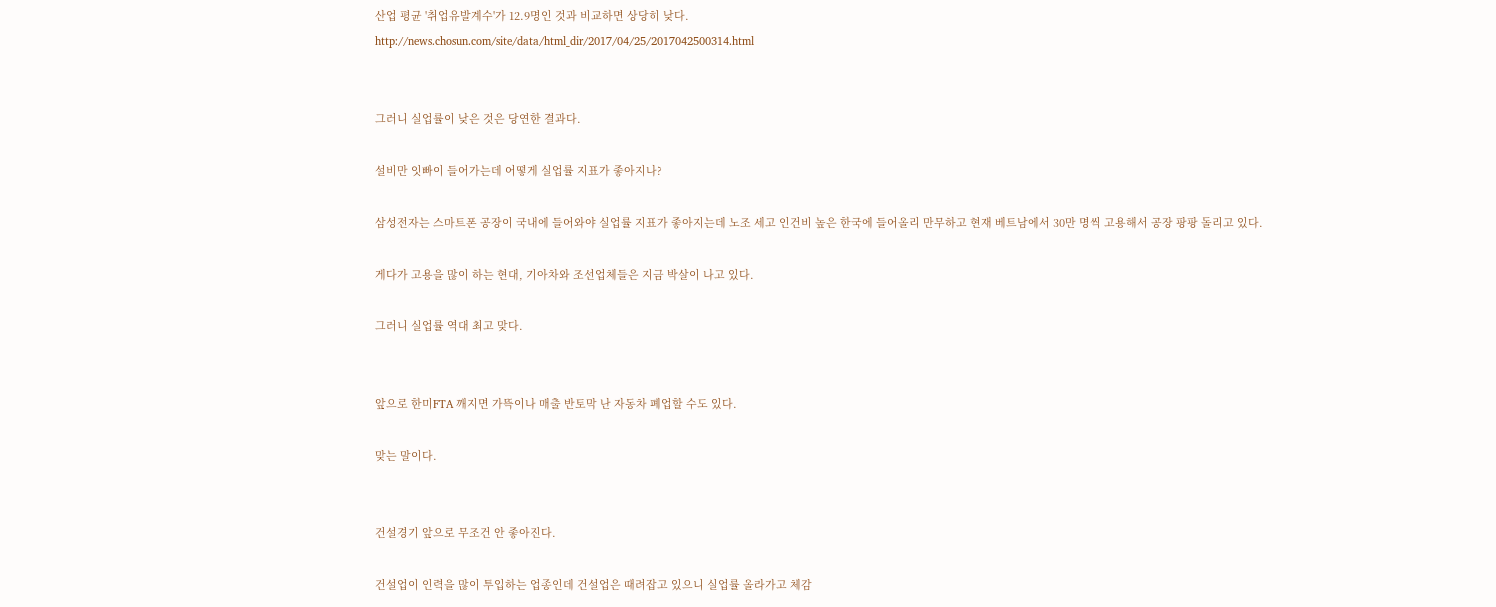산업 평균 '취업유발계수'가 12.9명인 것과 비교하면 상당히 낮다.
http://news.chosun.com/site/data/html_dir/2017/04/25/2017042500314.html


그러니 실업률이 낮은 것은 당연한 결과다.

설비만 잇빠이 들어가는데 어떻게 실업률 지표가 좋아지나?

삼성전자는 스마트폰 공장이 국내에 들어와야 실업률 지표가 좋아지는데 노조 세고 인건비 높은 한국에 들어올리 만무하고 현재 베트남에서 30만 명씩 고용해서 공장 팡팡 돌리고 있다.

게다가 고용을 많이 하는 현대, 기아차와 조선업체들은 지금 박살이 나고 있다.

그러니 실업률 역대 최고 맞다.


앞으로 한미FTA 깨지면 가뜩이나 매출 반토막 난 자동차 폐업할 수도 있다.

맞는 말이다.


건설경기 앞으로 무조건 안 좋아진다.

건설업이 인력을 많이 투입하는 업종인데 건설업은 때려잡고 있으니 실업률 올라가고 체감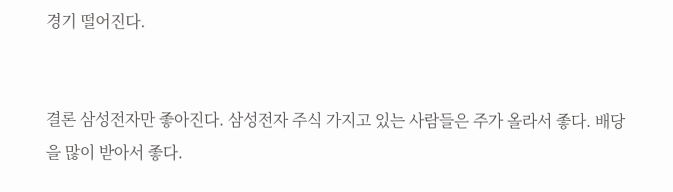경기 떨어진다.


결론 삼성전자만 좋아진다. 삼성전자 주식 가지고 있는 사람들은 주가 올라서 좋다. 배당을 많이 받아서 좋다.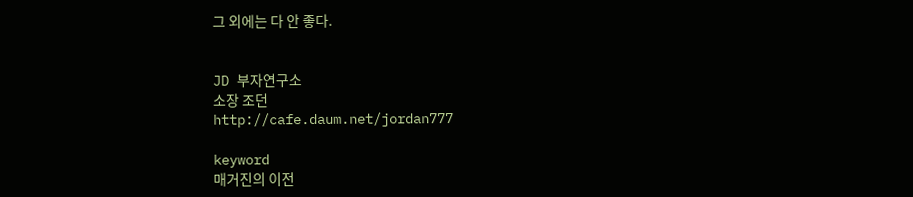그 외에는 다 안 좋다.


JD 부자연구소
소장 조던
http://cafe.daum.net/jordan777

keyword
매거진의 이전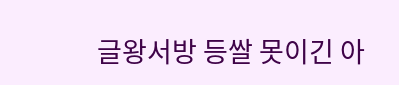글왕서방 등쌀 못이긴 아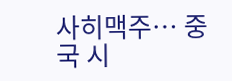사히맥주… 중국 시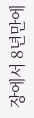장에서 8년만에